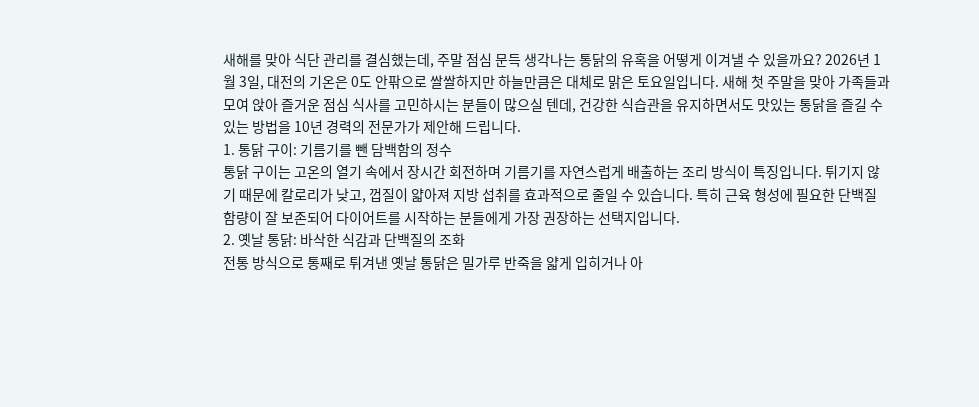새해를 맞아 식단 관리를 결심했는데, 주말 점심 문득 생각나는 통닭의 유혹을 어떻게 이겨낼 수 있을까요? 2026년 1월 3일, 대전의 기온은 0도 안팎으로 쌀쌀하지만 하늘만큼은 대체로 맑은 토요일입니다. 새해 첫 주말을 맞아 가족들과 모여 앉아 즐거운 점심 식사를 고민하시는 분들이 많으실 텐데, 건강한 식습관을 유지하면서도 맛있는 통닭을 즐길 수 있는 방법을 10년 경력의 전문가가 제안해 드립니다.
1. 통닭 구이: 기름기를 뺀 담백함의 정수
통닭 구이는 고온의 열기 속에서 장시간 회전하며 기름기를 자연스럽게 배출하는 조리 방식이 특징입니다. 튀기지 않기 때문에 칼로리가 낮고, 껍질이 얇아져 지방 섭취를 효과적으로 줄일 수 있습니다. 특히 근육 형성에 필요한 단백질 함량이 잘 보존되어 다이어트를 시작하는 분들에게 가장 권장하는 선택지입니다.
2. 옛날 통닭: 바삭한 식감과 단백질의 조화
전통 방식으로 통째로 튀겨낸 옛날 통닭은 밀가루 반죽을 얇게 입히거나 아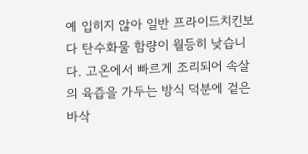예 입히지 않아 일반 프라이드치킨보다 탄수화물 함량이 월등히 낮습니다. 고온에서 빠르게 조리되어 속살의 육즙을 가두는 방식 덕분에 겉은 바삭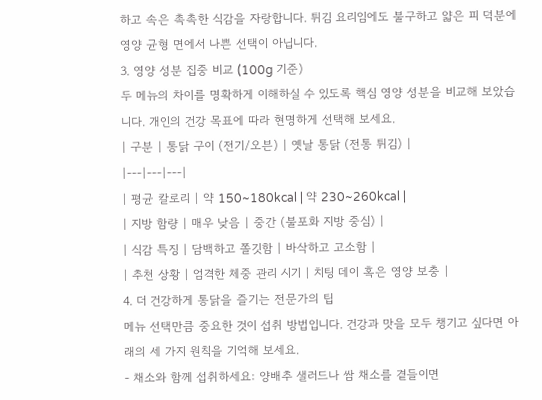하고 속은 촉촉한 식감을 자랑합니다. 튀김 요리임에도 불구하고 얇은 피 덕분에 영양 균형 면에서 나쁜 선택이 아닙니다.
3. 영양 성분 집중 비교 (100g 기준)
두 메뉴의 차이를 명확하게 이해하실 수 있도록 핵심 영양 성분을 비교해 보았습니다. 개인의 건강 목표에 따라 현명하게 선택해 보세요.
| 구분 | 통닭 구이 (전기/오븐) | 옛날 통닭 (전통 튀김) |
|---|---|---|
| 평균 칼로리 | 약 150~180kcal | 약 230~260kcal |
| 지방 함량 | 매우 낮음 | 중간 (불포화 지방 중심) |
| 식감 특징 | 담백하고 쫄깃함 | 바삭하고 고소함 |
| 추천 상황 | 엄격한 체중 관리 시기 | 치팅 데이 혹은 영양 보충 |
4. 더 건강하게 통닭을 즐기는 전문가의 팁
메뉴 선택만큼 중요한 것이 섭취 방법입니다. 건강과 맛을 모두 챙기고 싶다면 아래의 세 가지 원칙을 기억해 보세요.
- 채소와 함께 섭취하세요: 양배추 샐러드나 쌈 채소를 곁들이면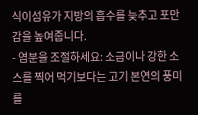식이섬유가 지방의 흡수를 늦추고 포만감을 높여줍니다.
- 염분을 조절하세요: 소금이나 강한 소스를 찍어 먹기보다는 고기 본연의 풍미를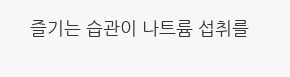즐기는 습관이 나트륨 섭취를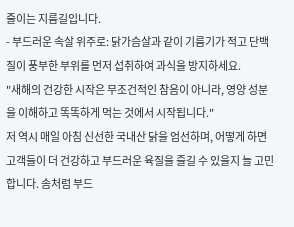줄이는 지름길입니다.
- 부드러운 속살 위주로: 닭가슴살과 같이 기름기가 적고 단백질이 풍부한 부위를 먼저 섭취하여 과식을 방지하세요.
"새해의 건강한 시작은 무조건적인 참음이 아니라, 영양 성분을 이해하고 똑똑하게 먹는 것에서 시작됩니다."
저 역시 매일 아침 신선한 국내산 닭을 엄선하며, 어떻게 하면 고객들이 더 건강하고 부드러운 육질을 즐길 수 있을지 늘 고민합니다. 솜처럼 부드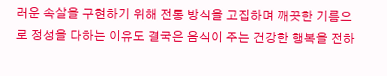러운 속살을 구현하기 위해 전통 방식을 고집하며 깨끗한 기름으로 정성을 다하는 이유도 결국은 음식이 주는 건강한 행복을 전하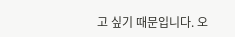고 싶기 때문입니다. 오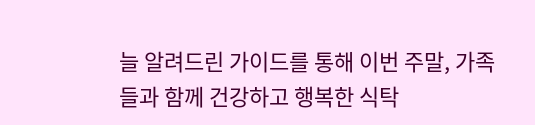늘 알려드린 가이드를 통해 이번 주말, 가족들과 함께 건강하고 행복한 식탁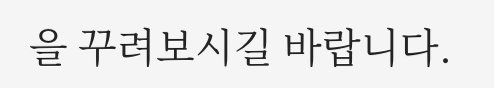을 꾸려보시길 바랍니다.